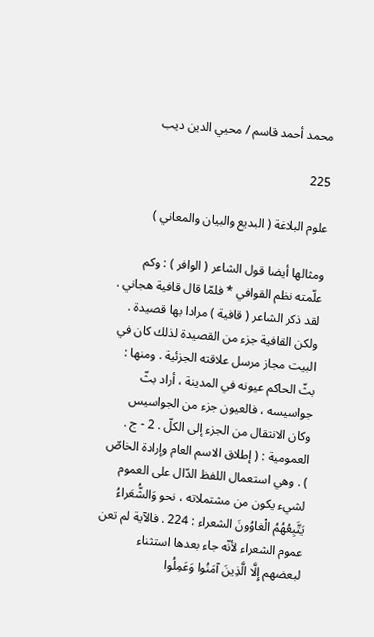محمد أحمد قاسم / محيي الدين ديب

225

علوم البلاغة ( البديع والبيان والمعاني )

ومثالها أيضا قول الشاعر ( الوافر ) : وكم علّمته نظم القوافي * فلمّا قال قافية هجاني . لقد ذكر الشاعر ( قافية ) مرادا بها قصيدة . ولكن القافية جزء من القصيدة لذلك كان في البيت مجاز مرسل علاقته الجزئية . ومنها : بثّ الحاكم عيونه في المدينة ، أراد بثّ جواسيسه ، فالعيون جزء من الجواسيس وكان الانتقال من الجزء إلى الكلّ . 2 - ج . العمومية : ( إطلاق الاسم العام وإرادة الخاصّ ) . وهي استعمال اللفظ الدّال على العموم لشيء يكون من مشتملاته ، نحو وَالشُّعَراءُ يَتَّبِعُهُمُ الْغاوُونَ الشعراء : 224 . فالآية لم تعن عموم الشعراء لأنّه جاء بعدها استثناء لبعضهم إِلَّا الَّذِينَ آمَنُوا وَعَمِلُوا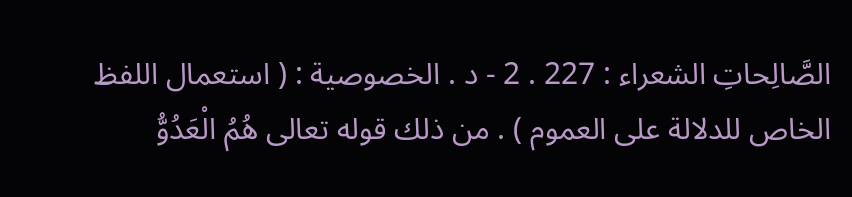الصَّالِحاتِ الشعراء : 227 . 2 - د . الخصوصية : ( استعمال اللفظ الخاص للدلالة على العموم ) . من ذلك قوله تعالى هُمُ الْعَدُوُّ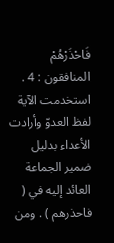فَاحْذَرْهُمْ المنافقون : 4 . استخدمت الآية لفظ العدوّ وأرادت الأعداء بدليل ضمير الجماعة العائد إليه في ( فاحذرهم ) . ومن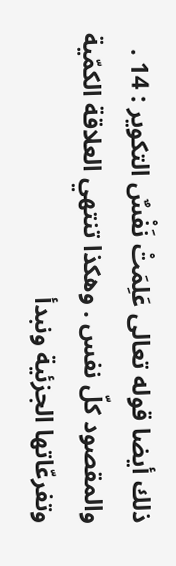ذلك أيضا قوله تعالى عَلِمَتْ نَفْسٌ التكوير : 14 . والمقصود كلّ نفس . وهكذا تنتهي العلاقة الكمّية وتفرعّاتها الجزئية ونبدأ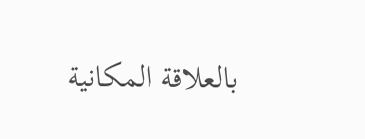بالعلاقة المكانية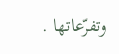وتفرّعاتها .